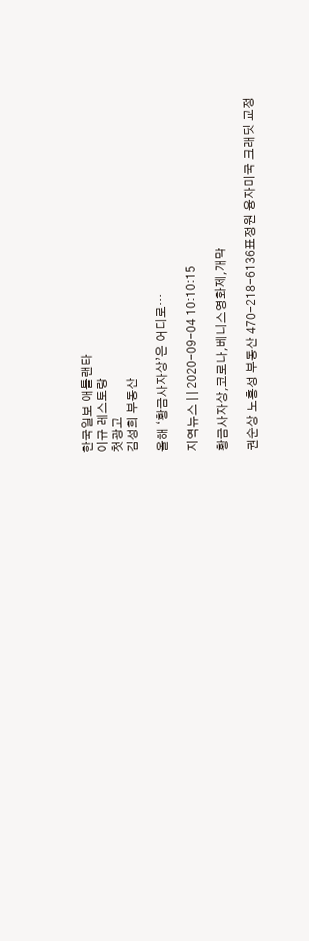한국일보 애틀랜타
이규 레스토랑
첫광고
김성희 부동산

올해 ‘황금사자상’은 어디로…

지역뉴스 | | 2020-09-04 10:10:15

황금사자상,코로나,베니스영화제,개막

권순상 노흥성 부동산 470-218-6136표정원 융자미국 크래딧 교정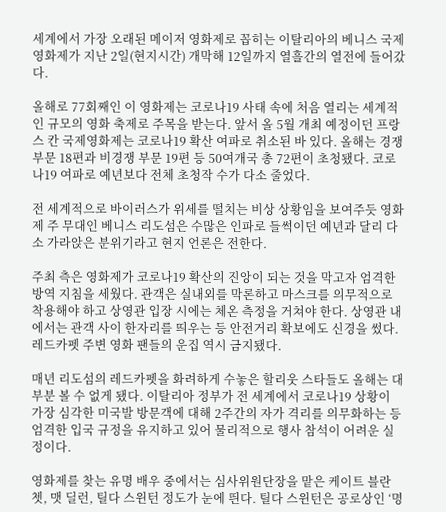세계에서 가장 오래된 메이저 영화제로 꼽히는 이탈리아의 베니스 국제영화제가 지난 2일(현지시간) 개막해 12일까지 열흘간의 열전에 들어갔다.

올해로 77회째인 이 영화제는 코로나19 사태 속에 처음 열리는 세계적인 규모의 영화 축제로 주목을 받는다. 앞서 올 5월 개최 예정이던 프랑스 칸 국제영화제는 코로나19 확산 여파로 취소된 바 있다. 올해는 경쟁 부문 18편과 비경쟁 부문 19편 등 50여개국 총 72편이 초청됐다. 코로나19 여파로 예년보다 전체 초청작 수가 다소 줄었다.

전 세계적으로 바이러스가 위세를 떨치는 비상 상황임을 보여주듯 영화제 주 무대인 베니스 리도섬은 수많은 인파로 들썩이던 예년과 달리 다소 가라앉은 분위기라고 현지 언론은 전한다.

주최 측은 영화제가 코로나19 확산의 진앙이 되는 것을 막고자 엄격한 방역 지침을 세웠다. 관객은 실내외를 막론하고 마스크를 의무적으로 착용해야 하고 상영관 입장 시에는 체온 측정을 거쳐야 한다. 상영관 내에서는 관객 사이 한자리를 띄우는 등 안전거리 확보에도 신경을 썼다. 레드카펫 주변 영화 팬들의 운집 역시 금지됐다.

매년 리도섬의 레드카펫을 화려하게 수놓은 할리웃 스타들도 올해는 대부분 볼 수 없게 됐다. 이탈리아 정부가 전 세계에서 코로나19 상황이 가장 심각한 미국발 방문객에 대해 2주간의 자가 격리를 의무화하는 등 엄격한 입국 규정을 유지하고 있어 물리적으로 행사 참석이 어려운 실정이다.

영화제를 찾는 유명 배우 중에서는 심사위원단장을 맡은 케이트 블란쳇, 맷 딜런, 틸다 스윈턴 정도가 눈에 띈다. 틸다 스윈턴은 공로상인 ‘명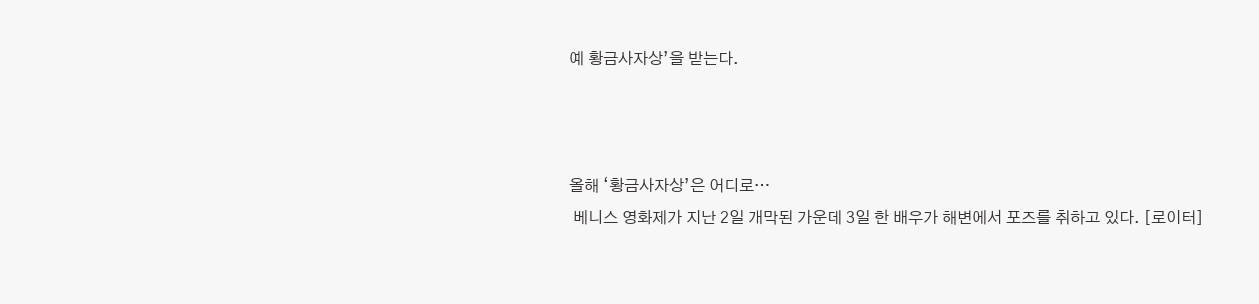예 황금사자상’을 받는다.



올해 ‘황금사자상’은 어디로…
 베니스 영화제가 지난 2일 개막된 가운데 3일 한 배우가 해변에서 포즈를 취하고 있다. [로이터]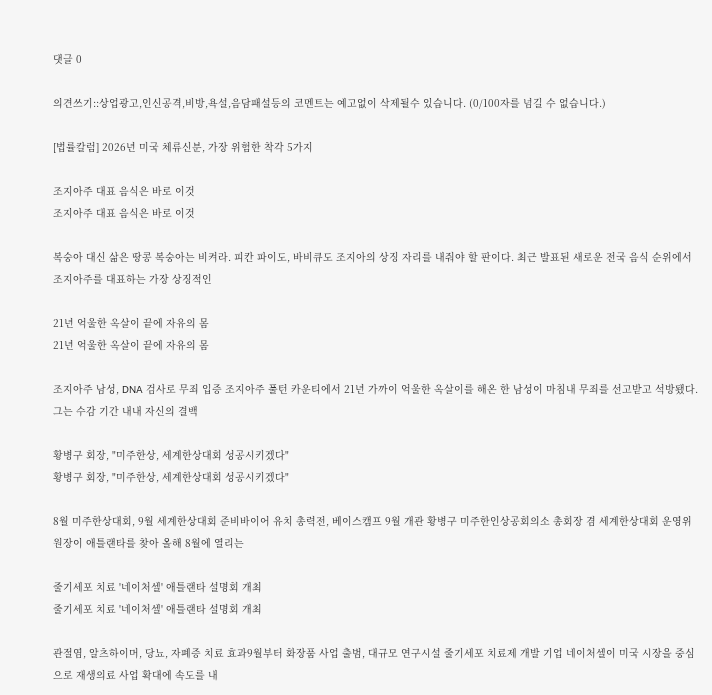댓글 0

의견쓰기::상업광고,인신공격,비방,욕설,음담패설등의 코멘트는 예고없이 삭제될수 있습니다. (0/100자를 넘길 수 없습니다.)

[법률칼럼] 2026년 미국 체류신분, 가장 위험한 착각 5가지

조지아주 대표 음식은 바로 이것
조지아주 대표 음식은 바로 이것

복숭아 대신 삶은 땅콩 복숭아는 비켜라. 피칸 파이도, 바비큐도 조지아의 상징 자리를 내줘야 할 판이다. 최근 발표된 새로운 전국 음식 순위에서 조지아주를 대표하는 가장 상징적인

21년 억울한 옥살이 끝에 자유의 몸
21년 억울한 옥살이 끝에 자유의 몸

조지아주 남성, DNA 검사로 무죄 입증 조지아주 풀턴 카운티에서 21년 가까이 억울한 옥살이를 해온 한 남성이 마침내 무죄를 선고받고 석방됐다. 그는 수감 기간 내내 자신의 결백

황병구 회장, "미주한상, 세계한상대회 성공시키겠다"
황병구 회장, "미주한상, 세계한상대회 성공시키겠다"

8월 미주한상대회, 9월 세계한상대회 준비바이어 유치 총력전, 베이스캠프 9월 개관 황병구 미주한인상공회의소 총회장 겸 세계한상대회 운영위원장이 애틀랜타를 찾아 올해 8월에 열리는

줄기세포 치료 '네이처셀' 애틀랜타 설명회 개최
줄기세포 치료 '네이처셀' 애틀랜타 설명회 개최

관절염, 알츠하이머, 당뇨, 자폐증 치료 효과9월부터 화장품 사업 출범, 대규모 연구시설 줄기세포 치료제 개발 기업 네이처셀이 미국 시장을 중심으로 재생의료 사업 확대에 속도를 내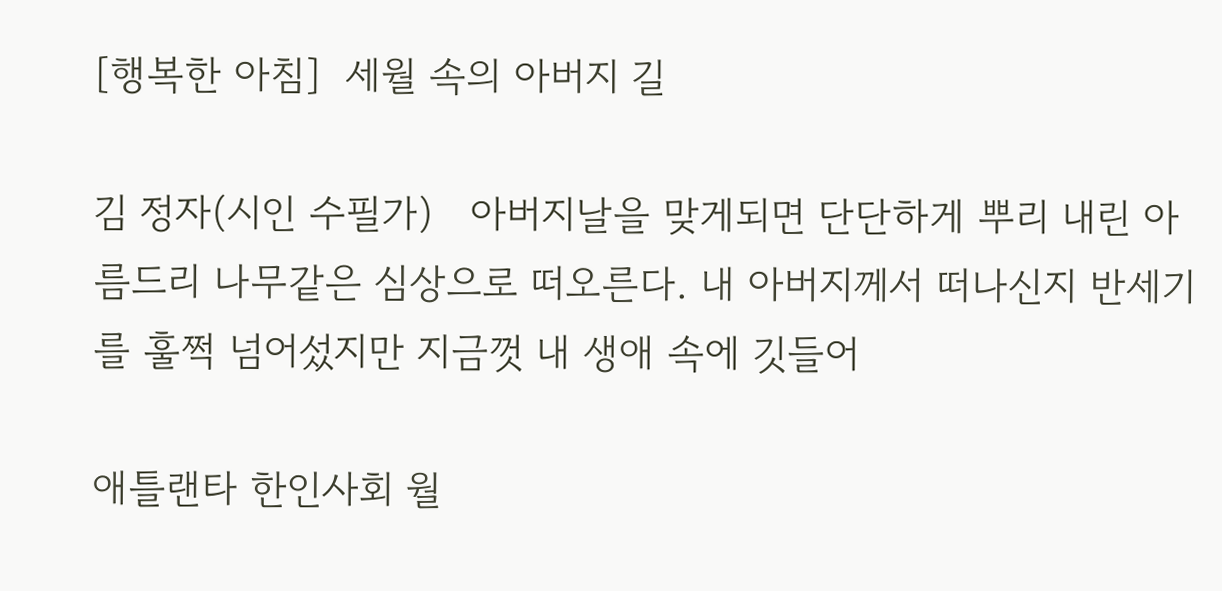[행복한 아침]  세월 속의 아버지 길

김 정자(시인 수필가)   아버지날을 맞게되면 단단하게 뿌리 내린 아름드리 나무같은 심상으로 떠오른다. 내 아버지께서 떠나신지 반세기를 훌쩍 넘어섰지만 지금껏 내 생애 속에 깃들어

애틀랜타 한인사회 월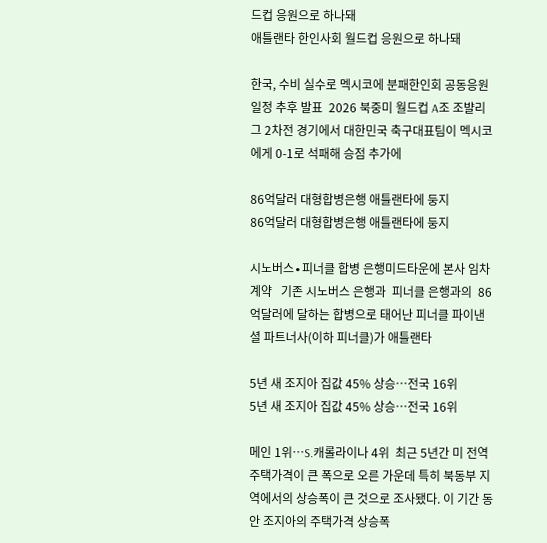드컵 응원으로 하나돼
애틀랜타 한인사회 월드컵 응원으로 하나돼

한국, 수비 실수로 멕시코에 분패한인회 공동응원 일정 추후 발표  2026 북중미 월드컵 A조 조뱔리그 2차전 경기에서 대한민국 축구대표팀이 멕시코에게 0-1로 석패해 승점 추가에

86억달러 대형합병은행 애틀랜타에 둥지
86억달러 대형합병은행 애틀랜타에 둥지

시노버스∙피너클 합병 은행미드타운에 본사 임차계약   기존 시노버스 은행과  피너클 은행과의  86억달러에 달하는 합병으로 태어난 피너클 파이낸셜 파트너사(이하 피너클)가 애틀랜타

5년 새 조지아 집값 45% 상승…전국 16위
5년 새 조지아 집값 45% 상승…전국 16위

메인 1위…S.캐롤라이나 4위  최근 5년간 미 전역 주택가격이 큰 폭으로 오른 가운데 특히 북동부 지역에서의 상승폭이 큰 것으로 조사됐다. 이 기간 동안 조지아의 주택가격 상승폭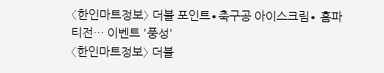〈한인마트정보〉 더블 포인트∙축구공 아이스크림∙ 홈파티전… 이벤트 '풍성'
〈한인마트정보〉 더블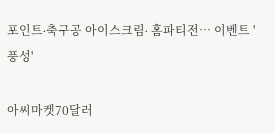포인트∙축구공 아이스크림∙ 홈파티전… 이벤트 '풍성'

아씨마켓70달러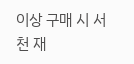이상 구매 시 서천 재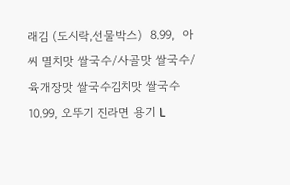래김 (도시락,선물박스)  8.99,  아씨 멸치맛 쌀국수/사골맛 쌀국수/육개장맛 쌀국수김치맛 쌀국수10.99, 오뚜기 진라면 용기 L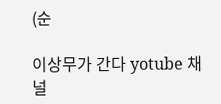(순

이상무가 간다 yotube 채널